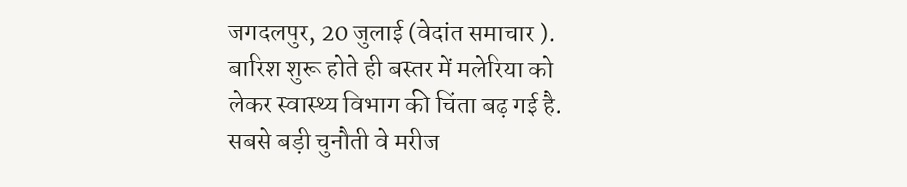जगदलपुर, 20 जुलाई (वेदांत समाचार ). बारिश शुरू होते ही बस्तर में मलेरिया को लेकर स्वास्थ्य विभाग की चिंता बढ़ गई है. सबसे बड़ी चुनौती वे मरीज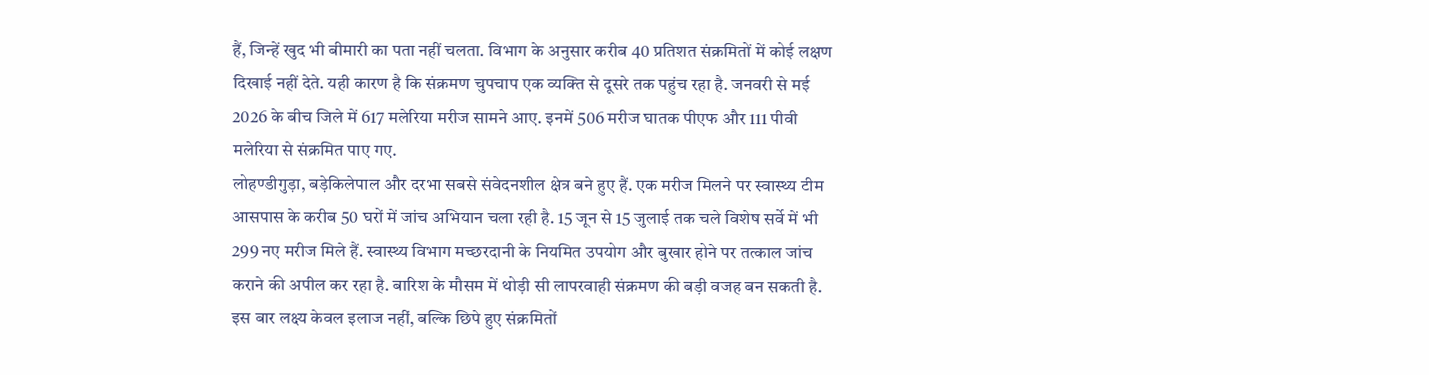हैं, जिन्हें खुद भी बीमारी का पता नहीं चलता. विभाग के अनुसार करीब 40 प्रतिशत संक्रमितों में कोई लक्षण दिखाई नहीं देते. यही कारण है कि संक्रमण चुपचाप एक व्यक्ति से दूसरे तक पहुंच रहा है. जनवरी से मई 2026 के बीच जिले में 617 मलेरिया मरीज सामने आए. इनमें 506 मरीज घातक पीएफ और 111 पीवी मलेरिया से संक्रमित पाए गए.
लोहण्डीगुड़ा, बड़ेकिलेपाल और दरभा सबसे संवेदनशील क्षेत्र बने हुए हैं. एक मरीज मिलने पर स्वास्थ्य टीम आसपास के करीब 50 घरों में जांच अभियान चला रही है. 15 जून से 15 जुलाई तक चले विशेष सर्वे में भी 299 नए मरीज मिले हैं. स्वास्थ्य विभाग मच्छरदानी के नियमित उपयोग और बुखार होने पर तत्काल जांच कराने की अपील कर रहा है. बारिश के मौसम में थोड़ी सी लापरवाही संक्रमण की बड़ी वजह बन सकती है. इस बार लक्ष्य केवल इलाज नहीं, बल्कि छिपे हुए संक्रमितों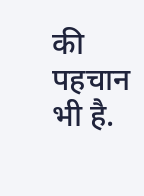की पहचान भी है.